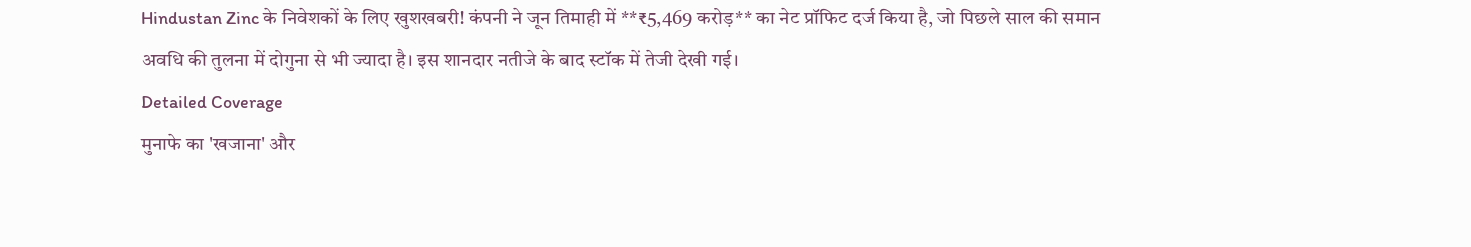Hindustan Zinc के निवेशकों के लिए खुशखबरी! कंपनी ने जून तिमाही में **₹5,469 करोड़** का नेट प्रॉफिट दर्ज किया है, जो पिछले साल की समान अवधि की तुलना में दोगुना से भी ज्यादा है। इस शानदार नतीजे के बाद स्टॉक में तेजी देखी गई।
Detailed Coverage
मुनाफे का 'खजाना' और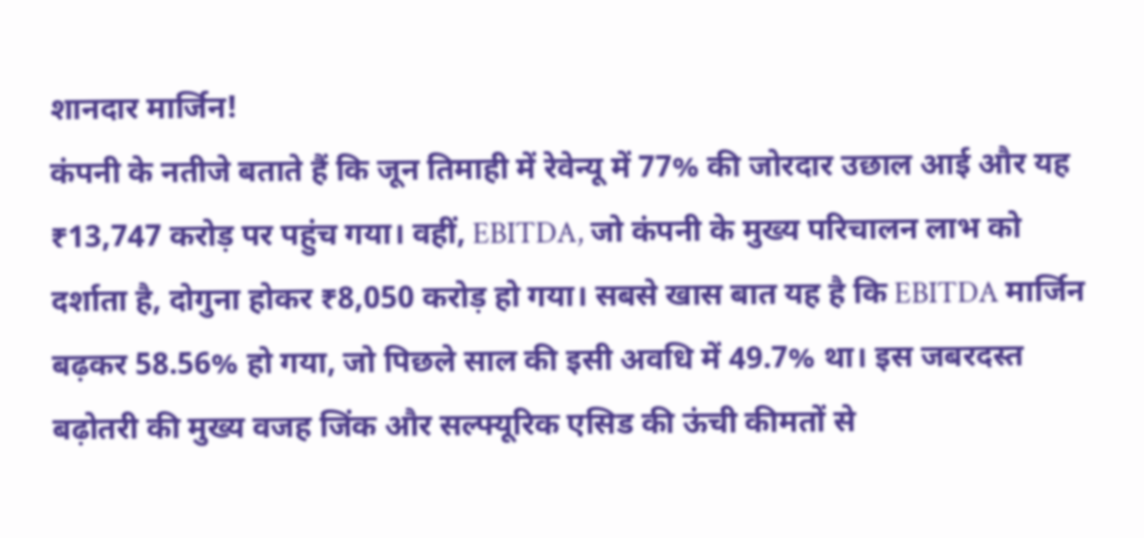शानदार मार्जिन!
कंपनी के नतीजे बताते हैं कि जून तिमाही में रेवेन्यू में 77% की जोरदार उछाल आई और यह ₹13,747 करोड़ पर पहुंच गया। वहीं, EBITDA, जो कंपनी के मुख्य परिचालन लाभ को दर्शाता है, दोगुना होकर ₹8,050 करोड़ हो गया। सबसे खास बात यह है कि EBITDA मार्जिन बढ़कर 58.56% हो गया, जो पिछले साल की इसी अवधि में 49.7% था। इस जबरदस्त बढ़ोतरी की मुख्य वजह जिंक और सल्फ्यूरिक एसिड की ऊंची कीमतों से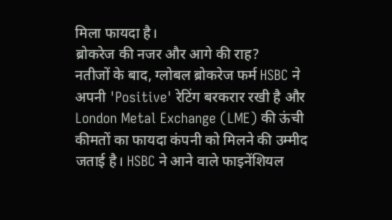मिला फायदा है।
ब्रोकरेज की नजर और आगे की राह?
नतीजों के बाद, ग्लोबल ब्रोकरेज फर्म HSBC ने अपनी 'Positive' रेटिंग बरकरार रखी है और London Metal Exchange (LME) की ऊंची कीमतों का फायदा कंपनी को मिलने की उम्मीद जताई है। HSBC ने आने वाले फाइनेंशियल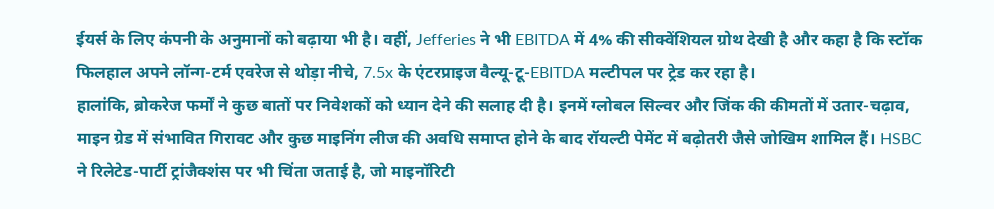ईयर्स के लिए कंपनी के अनुमानों को बढ़ाया भी है। वहीं, Jefferies ने भी EBITDA में 4% की सीक्वेंशियल ग्रोथ देखी है और कहा है कि स्टॉक फिलहाल अपने लॉन्ग-टर्म एवरेज से थोड़ा नीचे, 7.5x के एंटरप्राइज वैल्यू-टू-EBITDA मल्टीपल पर ट्रेड कर रहा है।
हालांकि, ब्रोकरेज फर्मों ने कुछ बातों पर निवेशकों को ध्यान देने की सलाह दी है। इनमें ग्लोबल सिल्वर और जिंक की कीमतों में उतार-चढ़ाव, माइन ग्रेड में संभावित गिरावट और कुछ माइनिंग लीज की अवधि समाप्त होने के बाद रॉयल्टी पेमेंट में बढ़ोतरी जैसे जोखिम शामिल हैं। HSBC ने रिलेटेड-पार्टी ट्रांजैक्शंस पर भी चिंता जताई है, जो माइनॉरिटी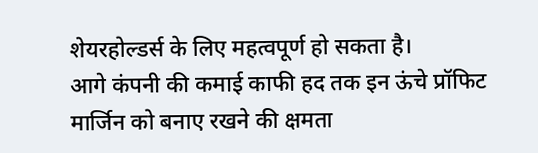शेयरहोल्डर्स के लिए महत्वपूर्ण हो सकता है।
आगे कंपनी की कमाई काफी हद तक इन ऊंचे प्रॉफिट मार्जिन को बनाए रखने की क्षमता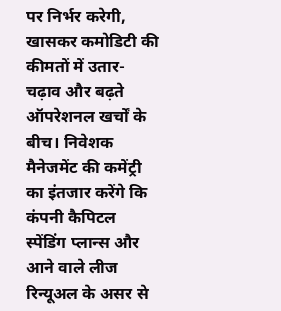पर निर्भर करेगी, खासकर कमोडिटी की कीमतों में उतार-चढ़ाव और बढ़ते ऑपरेशनल खर्चों के बीच। निवेशक मैनेजमेंट की कमेंट्री का इंतजार करेंगे कि कंपनी कैपिटल स्पेंडिंग प्लान्स और आने वाले लीज रिन्यूअल के असर से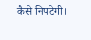कैसे निपटेगी।